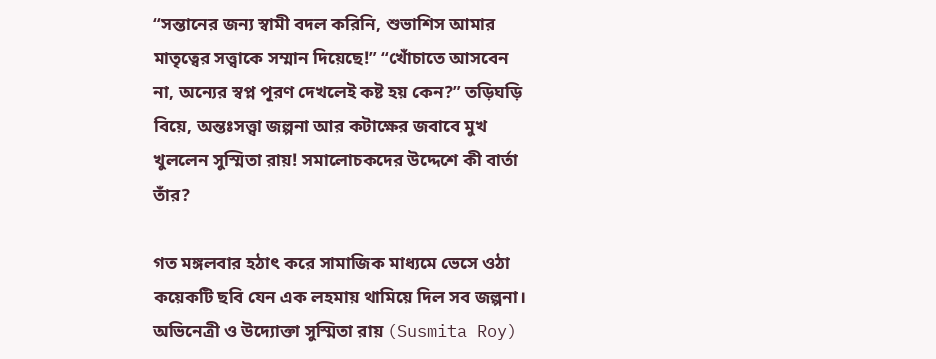“সন্তানের জন্য স্বামী বদল করিনি, শুভাশিস আমার মাতৃত্বের সত্ত্বাকে সম্মান দিয়েছে!” “খোঁচাতে আসবেন না, অন্যের স্বপ্ন পূরণ দেখলেই কষ্ট হয় কেন?” তড়িঘড়ি বিয়ে, অন্তঃসত্ত্বা জল্পনা আর কটাক্ষের জবাবে মুখ খুললেন সুস্মিতা রায়! সমালোচকদের উদ্দেশে কী বার্তা তাঁর?

গত মঙ্গলবার হঠাৎ করে সামাজিক মাধ্যমে ভেসে ওঠা কয়েকটি ছবি যেন এক লহমায় থামিয়ে দিল সব জল্পনা। অভিনেত্রী ও উদ্যোক্তা সুস্মিতা রায় (Susmita Roy)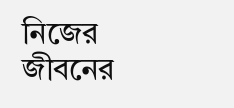নিজের জীবনের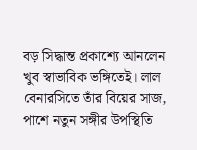বড় সিদ্ধান্ত প্রকাশ্যে আনলেন খুব স্বাভাবিক ভঙ্গিতেই। লাল বেনারসিতে তাঁর বিয়ের সাজ, পাশে নতুন সঙ্গীর উপস্থিতি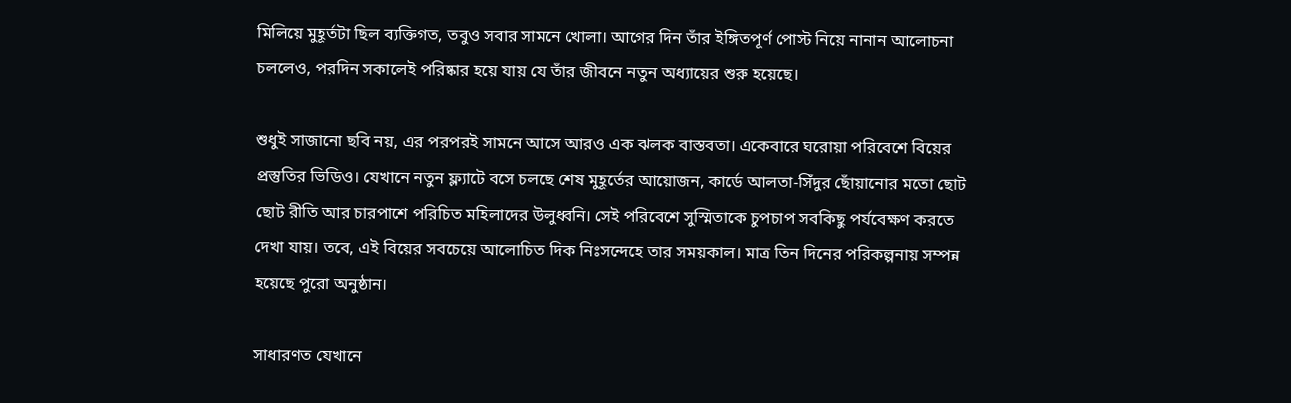মিলিয়ে মুহূর্তটা ছিল ব্যক্তিগত, তবুও সবার সামনে খোলা। আগের দিন তাঁর ইঙ্গিতপূর্ণ পোস্ট নিয়ে নানান আলোচনা চললেও, পরদিন সকালেই পরিষ্কার হয়ে যায় যে তাঁর জীবনে নতুন অধ্যায়ের শুরু হয়েছে।

শুধুই সাজানো ছবি নয়, এর পরপরই সামনে আসে আরও এক ঝলক বাস্তবতা। একেবারে ঘরোয়া পরিবেশে বিয়ের প্রস্তুতির ভিডিও। যেখানে নতুন ফ্ল্যাটে বসে চলছে শেষ মুহূর্তের আয়োজন, কার্ডে আলতা-সিঁদুর ছোঁয়ানোর মতো ছোট ছোট রীতি আর চারপাশে পরিচিত মহিলাদের উলুধ্বনি। সেই পরিবেশে সুস্মিতাকে চুপচাপ সবকিছু পর্যবেক্ষণ করতে দেখা যায়। তবে, এই বিয়ের সবচেয়ে আলোচিত দিক নিঃসন্দেহে তার সময়কাল। মাত্র তিন দিনের পরিকল্পনায় সম্পন্ন হয়েছে পুরো অনুষ্ঠান।

সাধারণত যেখানে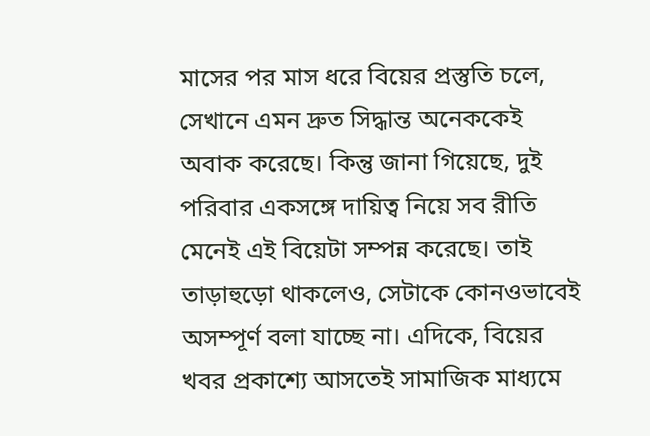মাসের পর মাস ধরে বিয়ের প্রস্তুতি চলে, সেখানে এমন দ্রুত সিদ্ধান্ত অনেককেই অবাক করেছে। কিন্তু জানা গিয়েছে, দুই পরিবার একসঙ্গে দায়িত্ব নিয়ে সব রীতি মেনেই এই বিয়েটা সম্পন্ন করেছে। তাই তাড়াহুড়ো থাকলেও, সেটাকে কোনওভাবেই অসম্পূর্ণ বলা যাচ্ছে না। এদিকে, বিয়ের খবর প্রকাশ্যে আসতেই সামাজিক মাধ্যমে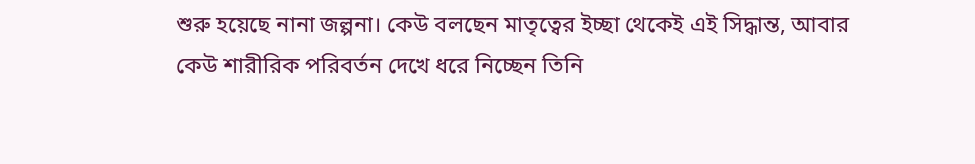শুরু হয়েছে নানা জল্পনা। কেউ বলছেন মাতৃত্বের ইচ্ছা থেকেই এই সিদ্ধান্ত, আবার কেউ শারীরিক পরিবর্তন দেখে ধরে নিচ্ছেন তিনি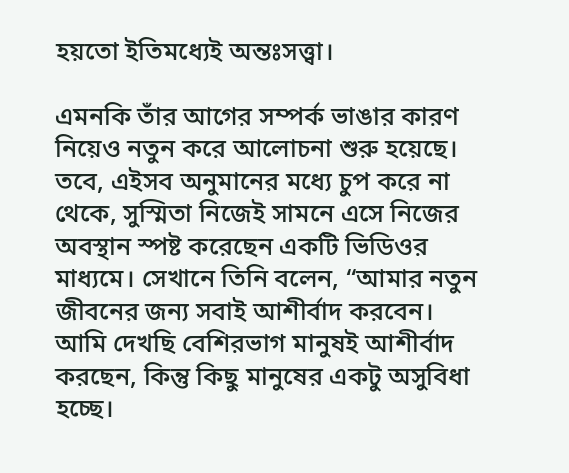হয়তো ইতিমধ্যেই অন্তঃসত্ত্বা।

এমনকি তাঁর আগের সম্পর্ক ভাঙার কারণ নিয়েও নতুন করে আলোচনা শুরু হয়েছে। তবে, এইসব অনুমানের মধ্যে চুপ করে না থেকে, সুস্মিতা নিজেই সামনে এসে নিজের অবস্থান স্পষ্ট করেছেন একটি ভিডিওর মাধ্যমে। সেখানে তিনি বলেন, “আমার নতুন জীবনের জন্য সবাই আশীর্বাদ করবেন। আমি দেখছি বেশিরভাগ মানুষই আশীর্বাদ করছেন, কিন্তু কিছু মানুষের একটু অসুবিধা হচ্ছে।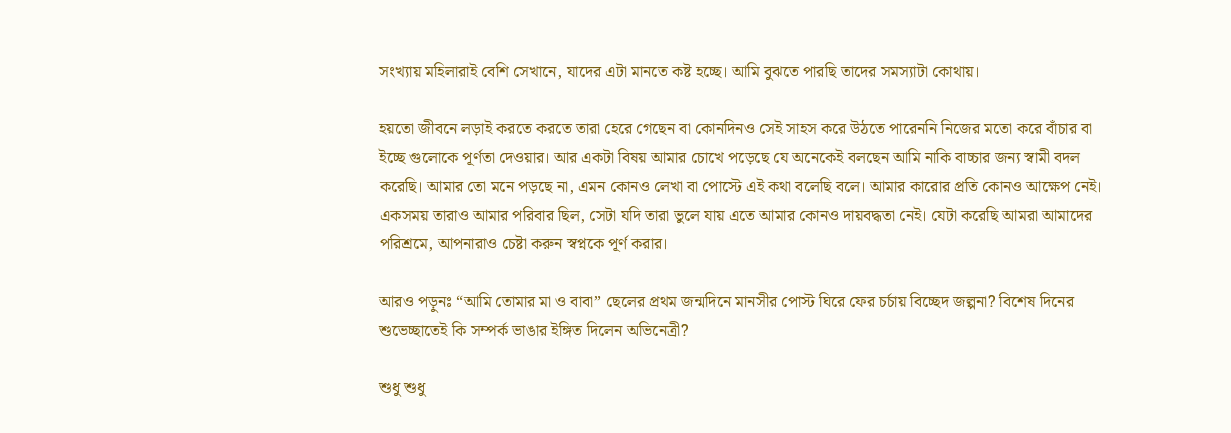সংখ্যায় মহিলারাই বেশি সেখানে, যাদের এটা মানতে কষ্ট হচ্ছে। আমি বুঝতে পারছি তাদের সমস্যাটা কোথায়।

হয়তো জীবনে লড়াই করতে করতে তারা হেরে গেছেন বা কোনদিনও সেই সাহস করে উঠতে পারেননি নিজের মতো করে বাঁচার বা ইচ্ছে গুলোকে পূর্ণতা দেওয়ার। আর একটা বিষয় আমার চোখে পড়েছে যে অনেকেই বলছেন আমি নাকি বাচ্চার জন্য স্বামী বদল করেছি। আমার তো মনে পড়ছে না, এমন কোনও লেখা বা পোস্টে এই কথা বলেছি বলে। আমার কারোর প্রতি কোনও আক্ষেপ নেই। একসময় তারাও আমার পরিবার ছিল, সেটা যদি তারা ভুলে যায় এতে আমার কোনও দায়বদ্ধতা নেই। যেটা করেছি আমরা আমাদের পরিশ্রমে, আপনারাও চেষ্টা করুন স্বপ্নকে পূর্ণ করার।

আরও পড়ুনঃ “আমি তোমার মা ও বাবা” ছেলের প্রথম জন্মদিনে মানসীর পোস্ট ঘিরে ফের চর্চায় বিচ্ছেদ জল্পনা? বিশেষ দিনের শুভেচ্ছাতেই কি সম্পর্ক ভাঙার ইঙ্গিত দিলেন অভিনেত্রী?

শুধু শুধু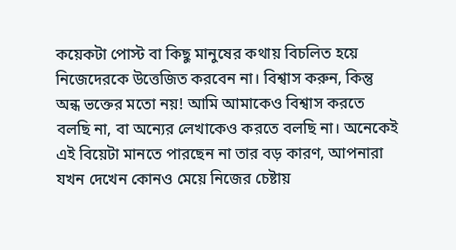কয়েকটা পোস্ট বা কিছু মানুষের কথায় বিচলিত হয়ে নিজেদেরকে উত্তেজিত করবেন না। বিশ্বাস করুন, কিন্তু অন্ধ ভক্তের মতো নয়! আমি আমাকেও বিশ্বাস করতে বলছি না, বা অন্যের লেখাকেও করতে বলছি না। অনেকেই এই বিয়েটা মানতে পারছেন না তার বড় কারণ, আপনারা যখন দেখেন কোনও মেয়ে নিজের চেষ্টায়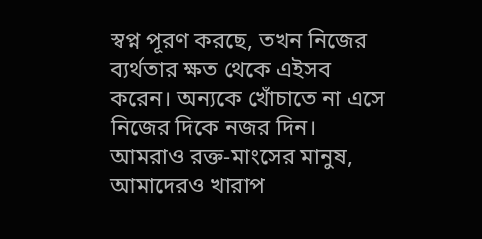স্বপ্ন পূরণ করছে, তখন নিজের ব্যর্থতার ক্ষত থেকে এইসব করেন। অন্যকে খোঁচাতে না এসে নিজের দিকে নজর দিন। আমরাও রক্ত-মাংসের মানুষ, আমাদেরও খারাপ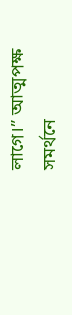লাগে।” আত্মপক্ষ সমর্থনে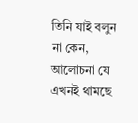তিনি যাই বলুন না কেন, আলোচনা যে এখনই থামছে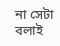না সেটা বলাই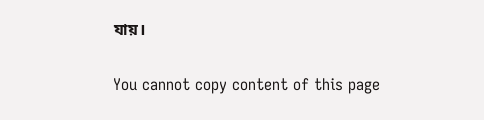যায়।

You cannot copy content of this page